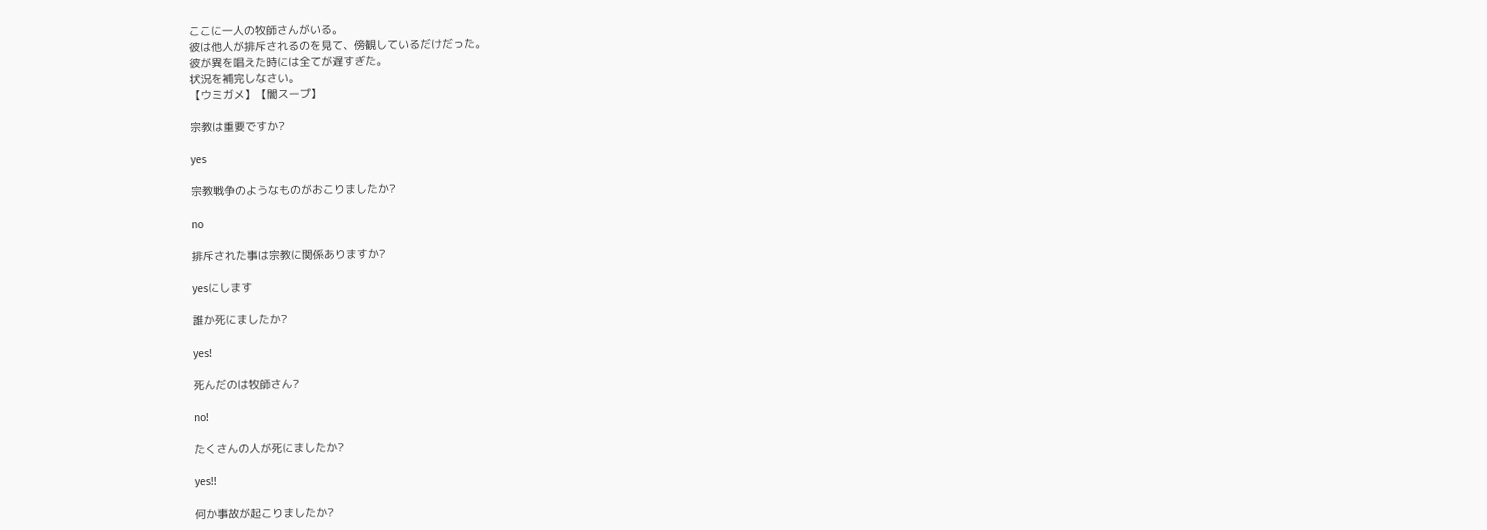ここに一人の牧師さんがいる。
彼は他人が排斥されるのを見て、傍観しているだけだった。
彼が異を唱えた時には全てが遅すぎた。
状況を補完しなさい。
【ウミガメ】【闇スープ】

宗教は重要ですか?

yes

宗教戦争のようなものがおこりましたか?

no

排斥された事は宗教に関係ありますか?

yesにします

誰か死にましたか?

yes!

死んだのは牧師さん?

no!

たくさんの人が死にましたか?

yes!!

何か事故が起こりましたか?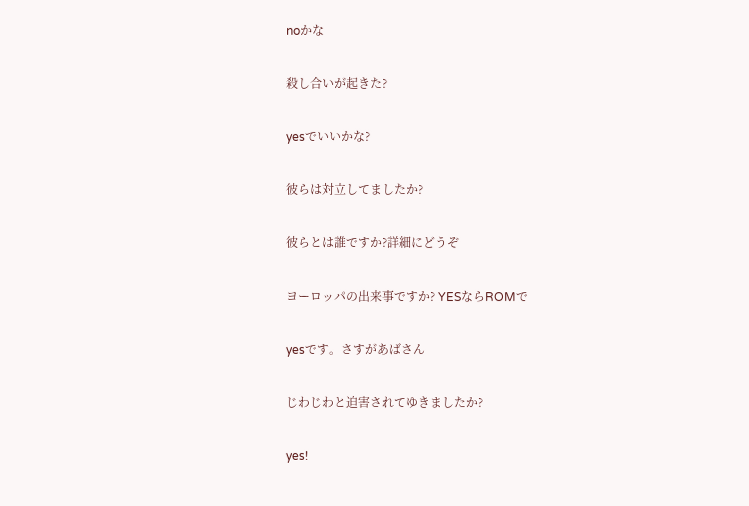noかな

殺し合いが起きた?

yesでいいかな?

彼らは対立してましたか?

彼らとは誰ですか?詳細にどうぞ

ヨーロッパの出来事ですか? YESならROMで

yesです。さすがあばさん

じわじわと迫害されてゆきましたか?

yes!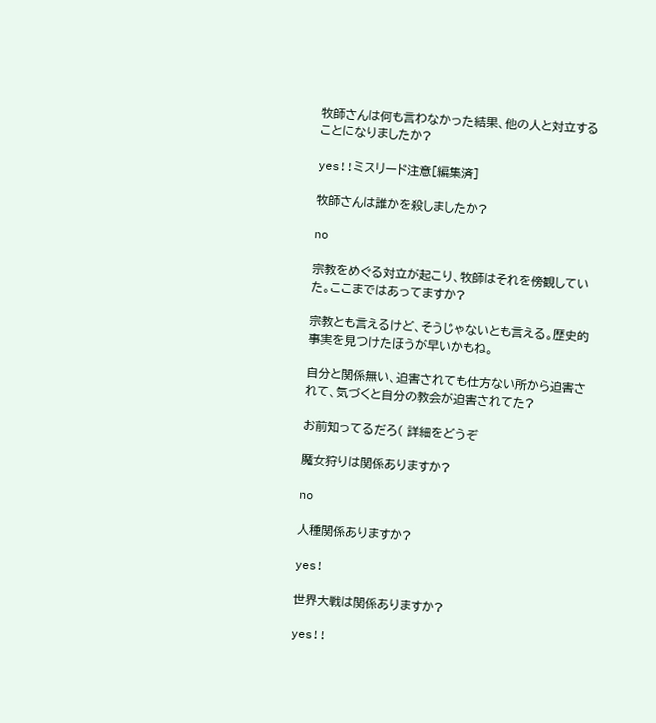牧師さんは何も言わなかった結果、他の人と対立することになりましたか?

yes!!ミスリード注意[編集済]

牧師さんは誰かを殺しましたか?

no

宗教をめぐる対立が起こり、牧師はそれを傍観していた。ここまではあってますか?

宗教とも言えるけど、そうじゃないとも言える。歴史的事実を見つけたほうが早いかもね。

自分と関係無い、迫害されても仕方ない所から迫害されて、気づくと自分の教会が迫害されてた?

お前知ってるだろ( 詳細をどうぞ

魔女狩りは関係ありますか?

no

人種関係ありますか?

yes!

世界大戦は関係ありますか?

yes!!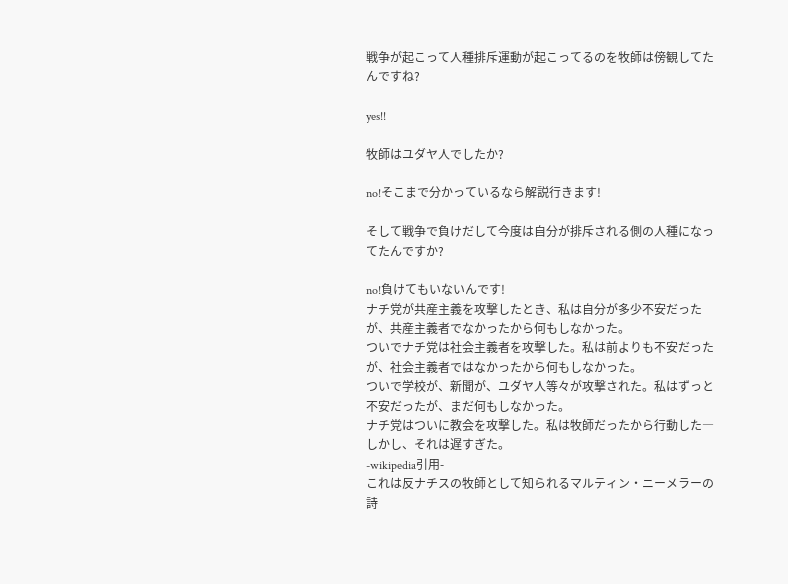戦争が起こって人種排斥運動が起こってるのを牧師は傍観してたんですね?

yes!!

牧師はユダヤ人でしたか?

no!そこまで分かっているなら解説行きます!

そして戦争で負けだして今度は自分が排斥される側の人種になってたんですか?

no!負けてもいないんです!
ナチ党が共産主義を攻撃したとき、私は自分が多少不安だったが、共産主義者でなかったから何もしなかった。
ついでナチ党は社会主義者を攻撃した。私は前よりも不安だったが、社会主義者ではなかったから何もしなかった。
ついで学校が、新聞が、ユダヤ人等々が攻撃された。私はずっと不安だったが、まだ何もしなかった。
ナチ党はついに教会を攻撃した。私は牧師だったから行動した―しかし、それは遅すぎた。
-wikipedia引用-
これは反ナチスの牧師として知られるマルティン・ニーメラーの詩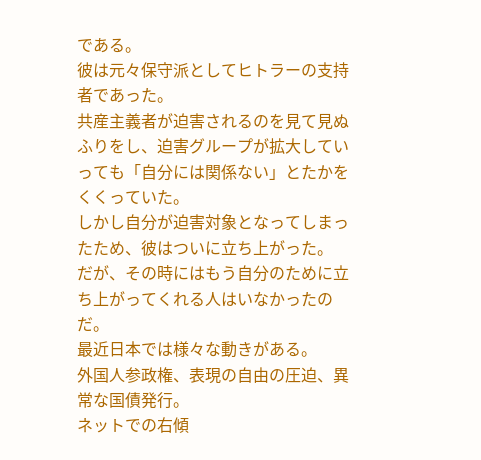である。
彼は元々保守派としてヒトラーの支持者であった。
共産主義者が迫害されるのを見て見ぬふりをし、迫害グループが拡大していっても「自分には関係ない」とたかをくくっていた。
しかし自分が迫害対象となってしまったため、彼はついに立ち上がった。
だが、その時にはもう自分のために立ち上がってくれる人はいなかったのだ。
最近日本では様々な動きがある。
外国人参政権、表現の自由の圧迫、異常な国債発行。
ネットでの右傾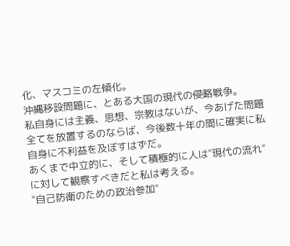化、マスコミの左傾化。
沖縄移設問題に、とある大国の現代の侵略戦争。
私自身には主義、思想、宗教はないが、今あげた問題全てを放置するのならば、今後数十年の間に確実に私自身に不利益を及ぼすはずだ。
あくまで中立的に、そして積極的に人は"現代の流れ"に対して観察すべきだと私は考える。
"自己防衛のための政治参加"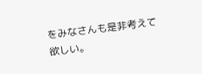をみなさんも是非考えて欲しい。